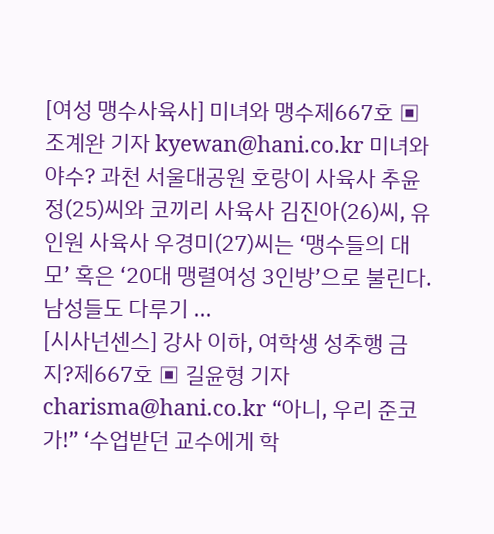[여성 맹수사육사] 미녀와 맹수제667호 ▣ 조계완 기자 kyewan@hani.co.kr 미녀와 야수? 과천 서울대공원 호랑이 사육사 추윤정(25)씨와 코끼리 사육사 김진아(26)씨, 유인원 사육사 우경미(27)씨는 ‘맹수들의 대모’ 혹은 ‘20대 맹렬여성 3인방’으로 불린다. 남성들도 다루기 ...
[시사넌센스] 강사 이하, 여학생 성추행 금지?제667호 ▣ 길윤형 기자 charisma@hani.co.kr “아니, 우리 준코가!” ‘수업받던 교수에게 학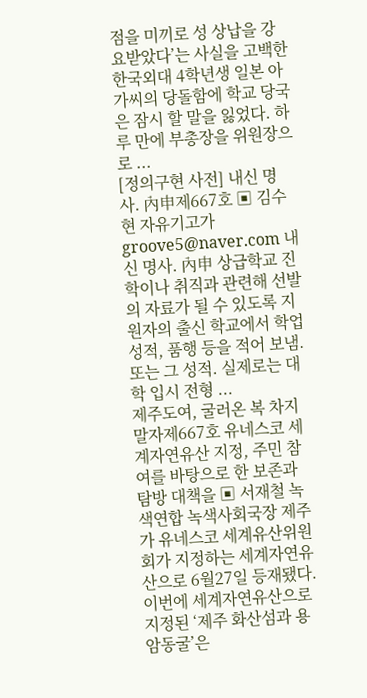점을 미끼로 성 상납을 강요받았다’는 사실을 고백한 한국외대 4학년생 일본 아가씨의 당돌함에 학교 당국은 잠시 할 말을 잃었다. 하루 만에 부총장을 위원장으로 ...
[정의구현 사전] 내신 명사. 內申제667호 ▣ 김수현 자유기고가 groove5@naver.com 내신 명사. 內申 상급학교 진학이나 취직과 관련해 선발의 자료가 될 수 있도록 지원자의 출신 학교에서 학업 성적, 품행 등을 적어 보냄. 또는 그 성적. 실제로는 대학 입시 전형 ...
제주도여, 굴러온 복 차지 말자제667호 유네스코 세계자연유산 지정, 주민 참여를 바탕으로 한 보존과 탐방 대책을 ▣ 서재철 녹색연합 녹색사회국장 제주가 유네스코 세계유산위원회가 지정하는 세계자연유산으로 6월27일 등재됐다. 이번에 세계자연유산으로 지정된 ‘제주 화산섬과 용암동굴’은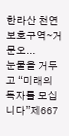한라산 천연보호구역∼거문오...
눈물을 거두고 “미래의 독자를 모십니다”제667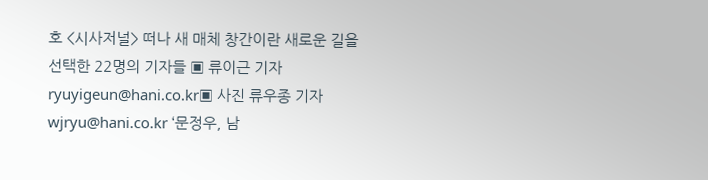호 <시사저널> 떠나 새 매체 창간이란 새로운 길을 선택한 22명의 기자들 ▣ 류이근 기자ryuyigeun@hani.co.kr▣ 사진 류우종 기자 wjryu@hani.co.kr ‘문정우, 남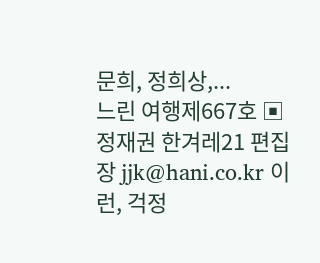문희, 정희상,...
느린 여행제667호 ▣ 정재권 한겨레21 편집장 jjk@hani.co.kr 이런, 걱정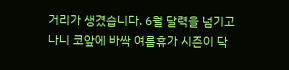거리가 생겼습니다. 6월 달력을 넘기고 나니 코앞에 바싹 여름휴가 시즌이 닥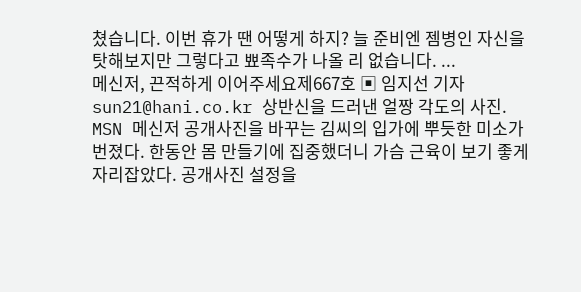쳤습니다. 이번 휴가 땐 어떻게 하지? 늘 준비엔 젬병인 자신을 탓해보지만 그렇다고 뾰족수가 나올 리 없습니다. ...
메신저, 끈적하게 이어주세요제667호 ▣ 임지선 기자 sun21@hani.co.kr 상반신을 드러낸 얼짱 각도의 사진. MSN 메신저 공개사진을 바꾸는 김씨의 입가에 뿌듯한 미소가 번졌다. 한동안 몸 만들기에 집중했더니 가슴 근육이 보기 좋게 자리잡았다. 공개사진 설정을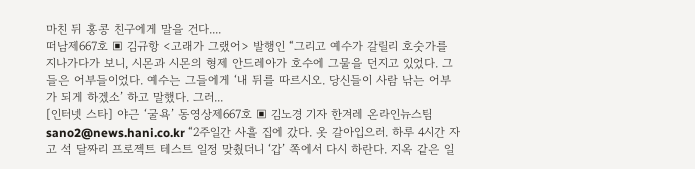마친 뒤 홍콩 친구에게 말을 건다....
떠남제667호 ▣ 김규항 <고래가 그랬어> 발행인 “그리고 예수가 갈릴리 호숫가를 지나가다가 보니, 시몬과 시몬의 형제 안드레아가 호수에 그물을 던지고 있었다. 그들은 어부들이었다. 예수는 그들에게 ‘내 뒤를 따르시오. 당신들이 사람 낚는 어부가 되게 하겠소’ 하고 말했다. 그러...
[인터넷 스타] 야근 ‘굴욕’ 동영상제667호 ▣ 김노경 기자 한겨레 온라인뉴스팀sano2@news.hani.co.kr “2주일간 사흘 집에 갔다. 옷 갈아입으러. 하루 4시간 자고 석 달짜리 프로젝트 테스트 일정 맞췄더니 ‘갑’ 쪽에서 다시 하란다. 지옥 같은 일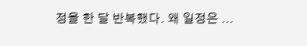정을 한 달 반복했다. 왜 일정은 ...